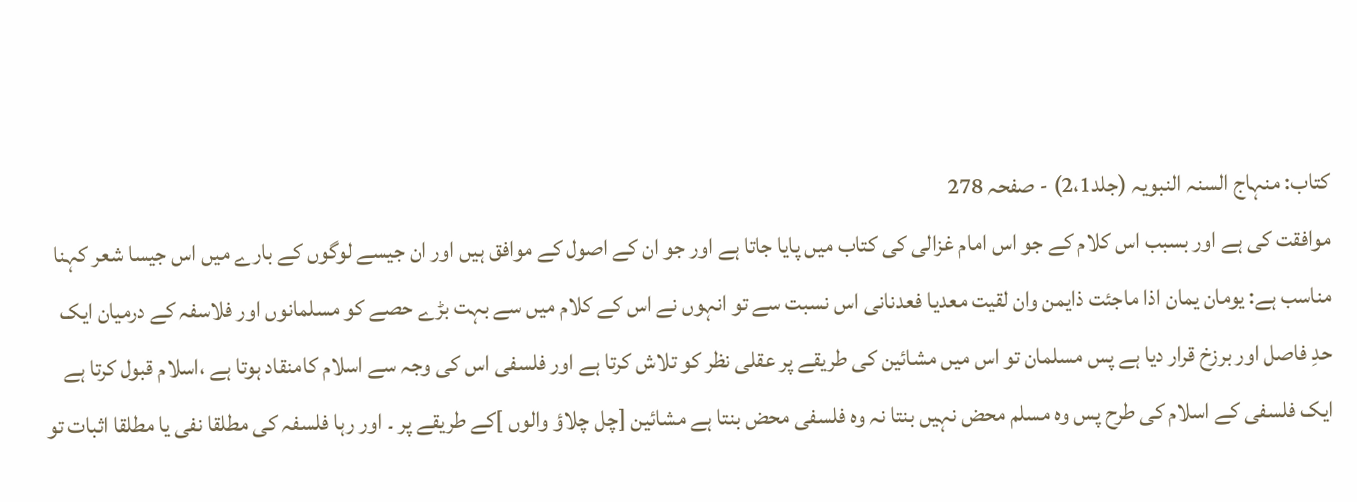کتاب: منہاج السنہ النبویہ (جلد2،1) - صفحہ 278
موافقت کی ہے اور بسبب اس کلام کے جو اس امام غزالی کی کتاب میں پایا جاتا ہے اور جو ان کے اصول کے موافق ہیں اور ان جیسے لوگوں کے بارے میں اس جیسا شعر کہنا مناسب ہے: یومان یمان اذا ماجئت ذایمن وان لقیت معدیا فعدنانی اس نسبت سے تو انہوں نے اس کے کلام میں سے بہت بڑے حصے کو مسلمانوں اور فلاسفہ کے درمیان ایک حدِ فاصل اور برزخ قرار دیا ہے پس مسلمان تو اس میں مشائین کی طریقے پر عقلی نظر کو تلاش کرتا ہے اور فلسفی اس کی وجہ سے اسلام کامنقاد ہوتا ہے ،اسلام قبول کرتا ہے ایک فلسفی کے اسلام کی طرح پس وہ مسلم محض نہیں بنتا نہ وہ فلسفی محض بنتا ہے مشائین [چل چلاؤ والوں ]کے طریقے پر ۔ اور رہا فلسفہ کی مطلقا نفی یا مطلقا اثبات تو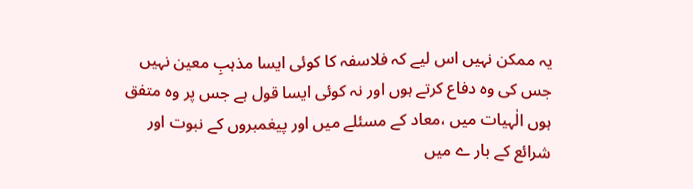یہ ممکن نہیں اس لیے کہ فلاسفہ کا کوئی ایسا مذہبِ معین نہیں جس کی وہ دفاع کرتے ہوں اور نہ کوئی ایسا قول ہے جس پر وہ متفق ہوں الٰہیات میں ،معاد کے مسئلے میں اور پیغمبروں کے نبوت اور شرائع کے بار ے میں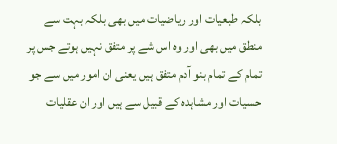بلکہ طبعیات اور ریاضیات میں بھی بلکہ بہت سے منطق میں بھی اور وہ اس شے پر متفق نہیں ہوتے جس پر تمام کے تمام بنو آدم متفق ہیں یعنی ان امور میں سے جو حسیات اور مشاہدہ کے قبیل سے ہیں اور ان عقلیات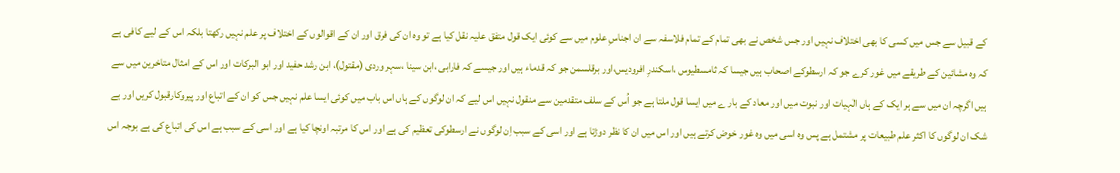کے قبیل سے جس میں کسی کا بھی اختلاف نہیں اور جس شخص نے بھی تمام کے تمام فلاسفہ سے ان اجناسِ علوم میں سے کوئی ایک قول متفق علیہ نقل کیا ہے تو وہ ان کی فرق اور ان کے اقوالوں کے اختلاف پر علم نہیں رکھتا بلکہ اس کے لیے کافی ہے کہ وہ مشائین کے طریقے میں غور کرے جو کہ ارسطوکے اصحاب ہیں جیسا کہ ثامسطیوس ،اسکندرِ افرودیس،اور برقلسمن جو کہ قدماء ہیں اور جیسے کہ فارابی ،ابن سینا ،سہر وردی (مقتول)، ابن رشد حفید اور ابو البرکات اور اس کے امثال متاخرین میں سے ہیں اگرچہ ان میں سے ہر ایک کے ہاں الٰہیات اور نبوت میں اور معاد کے بار ے میں ایسا قول ملتا ہے جو اُس کے سلف متقدمین سے منقول نہیں اس لیے کہ ان لوگوں کے ہاں اس باب میں کوئی ایسا علم نہیں جس کو ان کے اتباع اور پیروکارقبول کریں اور بے شک ان لوگوں کا اکثر علم طبیعات پر مشتمل ہے پس وہ اسی میں وہ غور خوض کرتے ہیں اور اس میں ان کا نظر دوڑتا ہے اور اسی کے سبب اِن لوگوں نے ارسطوکی تعظیم کی ہے اور اس کا مرتبہ اونچا کیا ہے اور اسی کے سبب ہے اس کی اتباع کی ہے بوجہ اس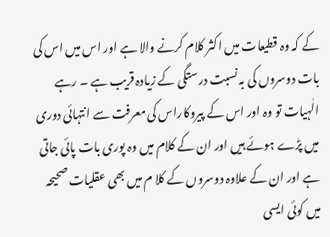کے کہ وہ قطیعات میں اکثر کلام کرنے والا ہے اور اس میں اس کی بات دوسروں کی بہ نسبت درستگی کے زیادہ قریب ہے ۔ رہے الٰہیات تو وہ اور اس کے پیروکاراس کی معرفت سے انتہائی دوری میں پڑے ہوئے ہیں اور ان کے کلام میں وہ پوری بات پائی جاتی ہے اور ان کے علاوہ دوسروں کے کلا م میں بھی عقلیات صحیحہ میں کوئی ایسی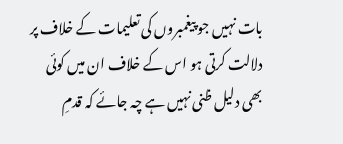بات نہیں جو پیغمبروں کی تعلیمات کے خلاف پر دلالت کرتی ہو اس کے خلاف ان میں کوئی بھی دلیل ظنی نہیں ہے چہ جائے کہ قدمِ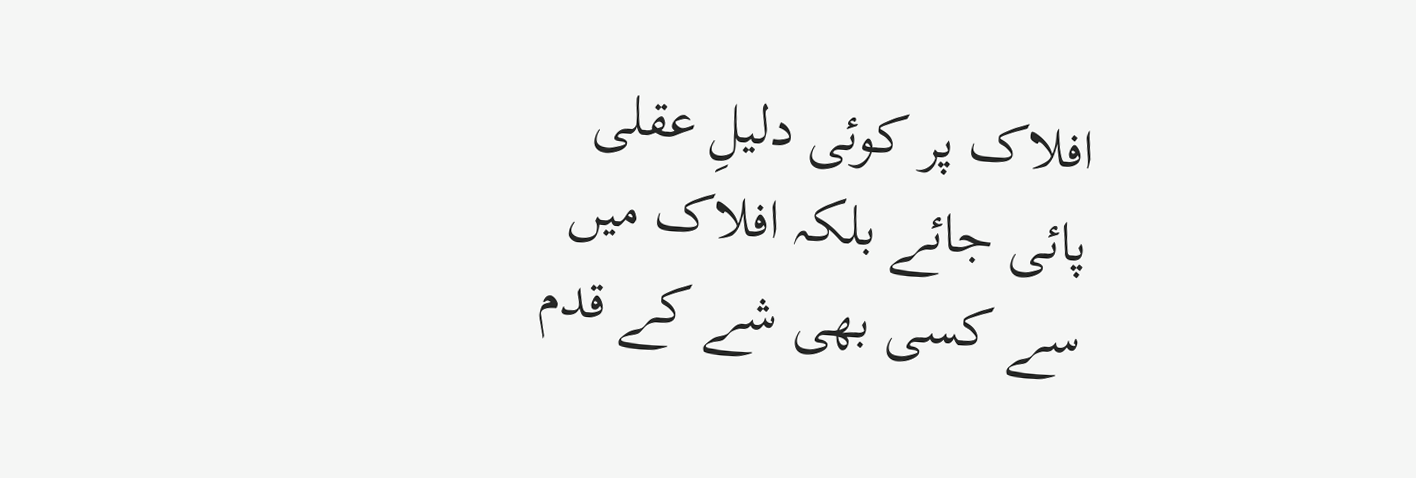افلاک پر کوئی دلیلِ عقلی پائی جائے بلکہ افلاک میں سے کسی بھی شے کے قدم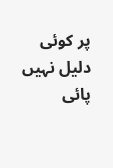پر کوئی دلیل نہیں پائی